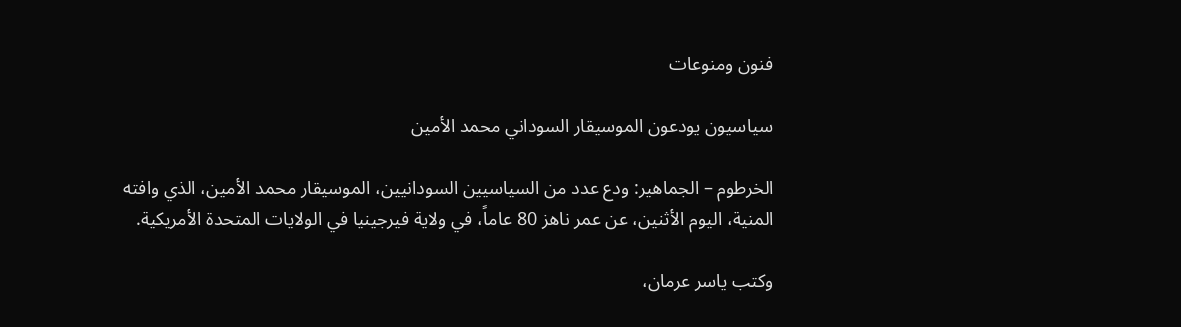فنون ومنوعات

سياسيون يودعون الموسيقار السوداني محمد الأمين

الخرطوم – الجماهير: ودع عدد من السياسيين السودانيين، الموسيقار محمد الأمين، الذي وافته المنية، اليوم الأثنين، عن عمر ناهز 80 عاماً، في ولاية فيرجينيا في الولايات المتحدة الأمريكية.

وكتب ياسر عرمان،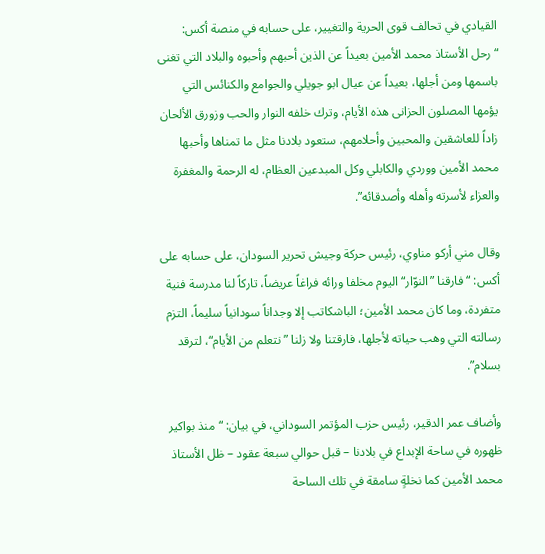القيادي في تحالف قوى الحرية والتغيير، على حسابه في منصة أكس: “رحل الأستاذ محمد الأمين بعيداً عن الذين أحبهم وأحبوه والبلاد التي تغنى باسمها ومن أجلها، بعيداً عن عيال ابو جويلي والجوامع والكنائس التي يؤمها المصلون الحزانى هذه الأيام، وترك خلفه النوار والحب وزورق الألحان زاداً للعاشقين والمحبين وأحلامهم، ستعود بلادنا مثل ما تمناها وأحبها محمد الأمين ووردي والكابلي وكل المبدعين العظام، له الرحمة والمغفرة والعزاء لأسرته وأهله وأصدقائه”.

وقال مني أركو مناوي، رئيس حركة وجيش تحرير السودان، على حسابه على أكس: “فارقنا ”النوّار“ اليوم مخلفا ورائه فراغاً عريضاً، تاركاً لنا مدرسة فنية متفردة، وما كان محمد الأمين؛ الباشكاتب إلا وجداناً سودانياً سليماً، التزم رسالته التي وهب حياته لأجلها، فارقتنا ولا زلنا ”نتعلم من الأيام“، لترقد بسلام”.

وأضاف عمر الدقير، رئيس حزب المؤتمر السوداني، في بيان: “منذ بواكير ظهوره في ساحة الإبداع في بلادنا – قبل حوالي سبعة عقود – ظل الأستاذ محمد الأمين كما نخلةٍ سامقة في تلك الساحة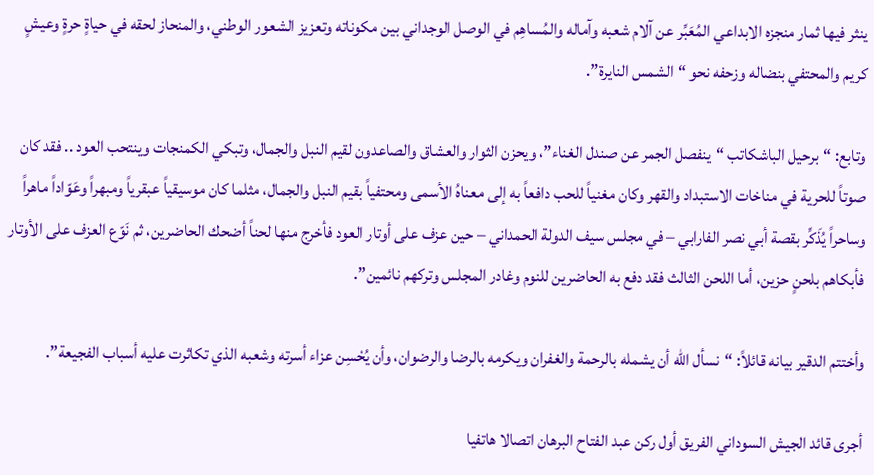ينثر فيها ثمار منجزه الابداعي المُعَبِّر عن آلام شعبه وآماله والمُساهِم في الوصل الوجداني بين مكوناته وتعزيز الشعور الوطني، والمنحاز لحقه في حياةٍ حرةٍ وعيشٍ كريم والمحتفي بنضاله وزحفه نحو “الشمس النايرة”.

وتابع: “برحيل الباشكاتب “ينفصل الجمر عن صندل الغناء”، ويحزن الثوار والعشاق والصاعدون لقيم النبل والجمال، وتبكي الكمنجات وينتحب العود .. فقد كان صوتاً للحرية في مناخات الاستبداد والقهر وكان مغنياً للحب دافعاً به إلى معناهُ الأسمى ومحتفياً بقيم النبل والجمال، مثلما كان موسيقياً عبقرياً ومبهراً وعَوّاداً ماهراً وساحراً يُذَكِّر بقصة أبي نصر الفارابي – في مجلس سيف الدولة الحمداني – حين عزف على أوتار العود فأخرج منها لحناً أضحك الحاضرين، ثم نَوّع العزف على الأوتار فأبكاهم بلحنٍ حزين، أما اللحن الثالث فقد دفع به الحاضرين للنوم وغادر المجلس وتركهم نائمين”.

وأختتم الدقير بيانه قائلاً: “نسأل الله أن يشمله بالرحمة والغفران ويكرمه بالرضا والرضوان، وأن يُحْسِن عزاء أسرته وشعبه الذي تكاثرت عليه أسباب الفجيعة”.

أجرى قائد الجيش السوداني الفريق أول ركن عبد الفتاح البرهان اتصالا هاتفيا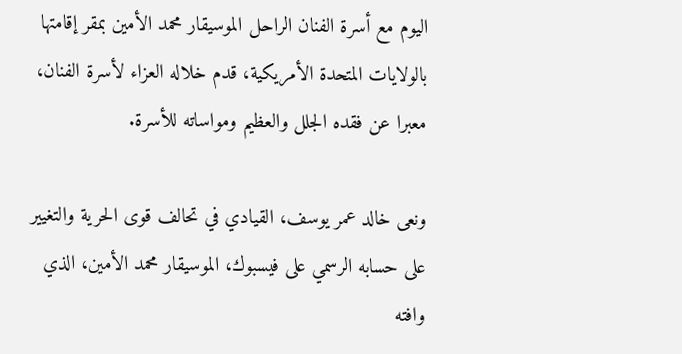اليوم مع أسرة الفنان الراحل الموسيقار محمد الأمين بمقر إقامتها بالولايات المتحدة الأمريكية، قدم خلاله العزاء لأسرة الفنان، معبرا عن فقده الجلل والعظيم ومواساته للأسرة.

ونعى خالد عمر يوسف، القيادي في تحالف قوى الحرية والتغيير على حسابه الرسمي على فيسبوك، الموسيقار محمد الأمين، الذي وافته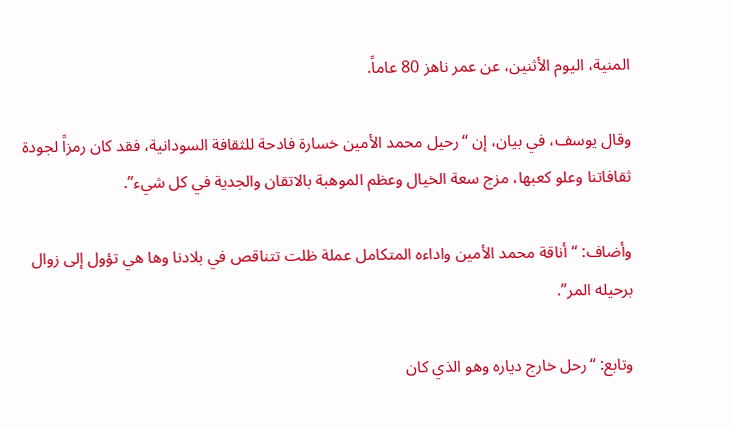المنية، اليوم الأثنين، عن عمر ناهز 80 عاماً.

وقال يوسف، في بيان، إن “رحيل محمد الأمين خسارة فادحة للثقافة السودانية، فقد كان رمزاً لجودة ثقافاتنا وعلو كعبها، مزج سعة الخيال وعظم الموهبة بالاتقان والجدية في كل شيء”.

وأضاف: “أناقة محمد الأمين واداءه المتكامل عملة ظلت تتناقص في بلادنا وها هي تؤول إلى زوال برحيله المر”.

وتابع: “رحل خارج دياره وهو الذي كان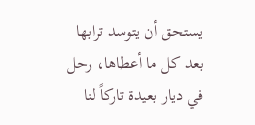يستحق أن يتوسد ترابها بعد كل ما أعطاها، رحل في ديار بعيدة تاركاً لنا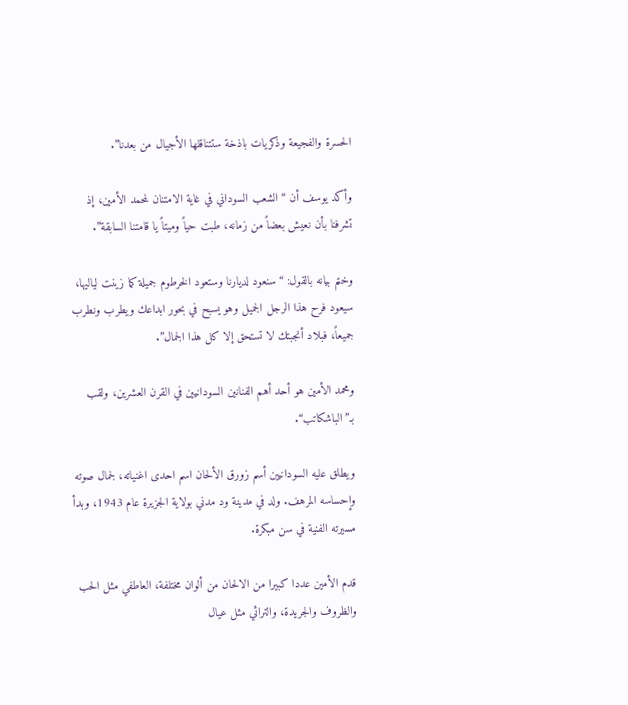الحسرة والفجيعة وذكريات باذخة ستتناقلها الأجيال من بعدنا”.

وأكد يوسف أن “الشعب السوداني في غاية الامتنان لمحمد الأمين، إذ تشرفنا بأن نعيش بعضاً من زمانه، طبت حياً وميتاً يا قامتنا السابقة”.

وختم بيانه بالقول: “سنعود لديارنا وستعود الخرطوم جميلة كما زينت لياليها، سيعود فرح هذا الرجل الجميل وهو يسبح في بحور ابداعك ويطرب ونطرب جميعاً، فبلاد أنجبتك لا تستحق إلا كل هذا الجمال”.

ومحمد الأمين هو أحد أهم الفنانين السودانيين في القرن العشرين، ولقب بـ”الباشكاتب“.

ويطلق عليه السودانيين أسم زورق الألحان اسم احدى اغنياته، لجمال صوته وإحساسه المرهف. ولد في مدينة ود مدني بولاية الجزيرة عام 1943، وبدأ مسيرته الفنية في سن مبكرة.

قدم الأمين عددا كبيرا من الالحان من ألوان مختلفة، العاطفي مثل الحب والظروف والجريدة، والتراثي مثل عيال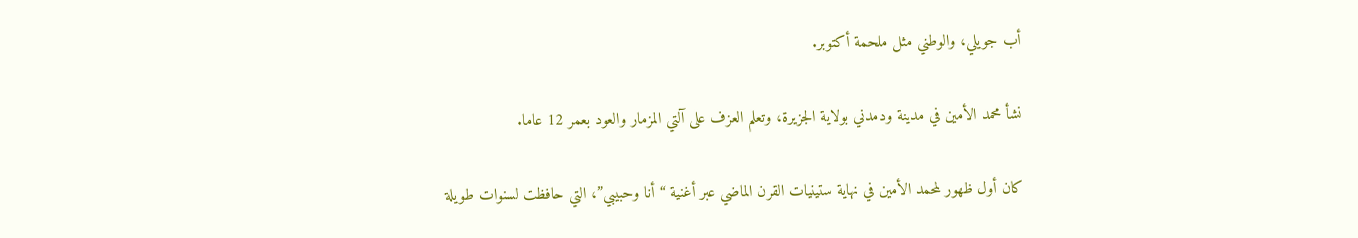أب جويلي، والوطني مثل ملحمة أكتوبر.

نشأ محمد الأمين في مدينة ودمدني بولاية الجزيرة، وتعلم العزف على آلتي المزمار والعود بعمر 12 عاما.

كان أول ظهور لمحمد الأمين في نهاية ستينيات القرن الماضي عبر أغنية “أنا وحبيبي”، التي حافظت لسنوات طويلة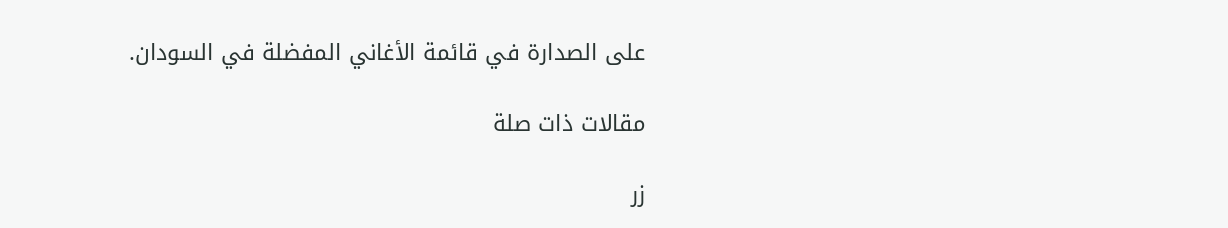على الصدارة في قائمة الأغاني المفضلة في السودان.

مقالات ذات صلة

زر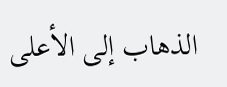الذهاب إلى الأعلى